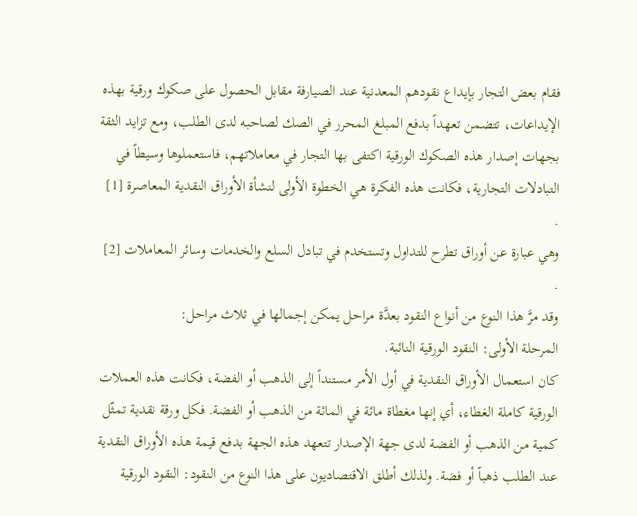فقام بعض التجار بإيداع نقودهم المعدنية عند الصيارفة مقابل الحصول على صكوك ورقية بهذه الإيداعات، تتضمن تعهداً بدفع المبلغ المحرر في الصك لصاحبه لدى الطلب، ومع تزايد الثقة بجهات إصدار هذه الصكوك الورقية اكتفى بها التجار في معاملاتهم، فاستعملوها وسيطاً في التبادلات التجارية، فكانت هذه الفكرة هي الخطوة الأولى لنشأة الأوراق النقدية المعاصرة [1] .
وهي عبارة عن أوراق تطرح للتداول وتستخدم في تبادل السلع والخدمات وسائر المعاملات [2] .
وقد مرَّ هذا النوع من أنواع النقود بعدَّة مراحل يمكن إجمالها في ثلاث مراحل:
المرحلة الأولى: النقود الورقية النائبة.
كان استعمال الأوراق النقدية في أول الأمر مستنداً إلى الذهب أو الفضة، فكانت هذه العملات الورقية كاملة الغطاء، أي إنها مغطاة مائة في المائة من الذهب أو الفضة. فكل ورقة نقدية تمثّل كمية من الذهب أو الفضة لدى جهة الإصدار تتعهد هذه الجهة بدفع قيمة هذه الأوراق النقدية عند الطلب ذهباً أو فضة. ولذلك أطلق الاقتصاديون على هذا النوع من النقود: النقود الورقية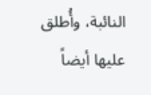النائبة، وأُطلق عليها أيضاً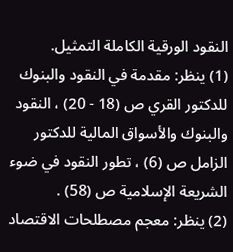النقود الورقية الكاملة التمثيل.
(1) ينظر: مقدمة في النقود والبنوك للدكتور القري ص (18 - 20) ، النقود والبنوك والأسواق المالية للدكتور الزامل ص (6) ، تطور النقود في ضوء الشريعة الإسلامية ص (58) .
(2) ينظر: معجم مصطلحات الاقتصاد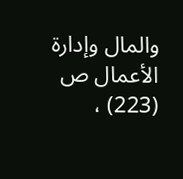والمال وإدارة الأعمال ص (223) ،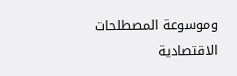وموسوعة المصطلحات الاقتصادية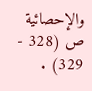والإحصائية ص (328 - 329) .